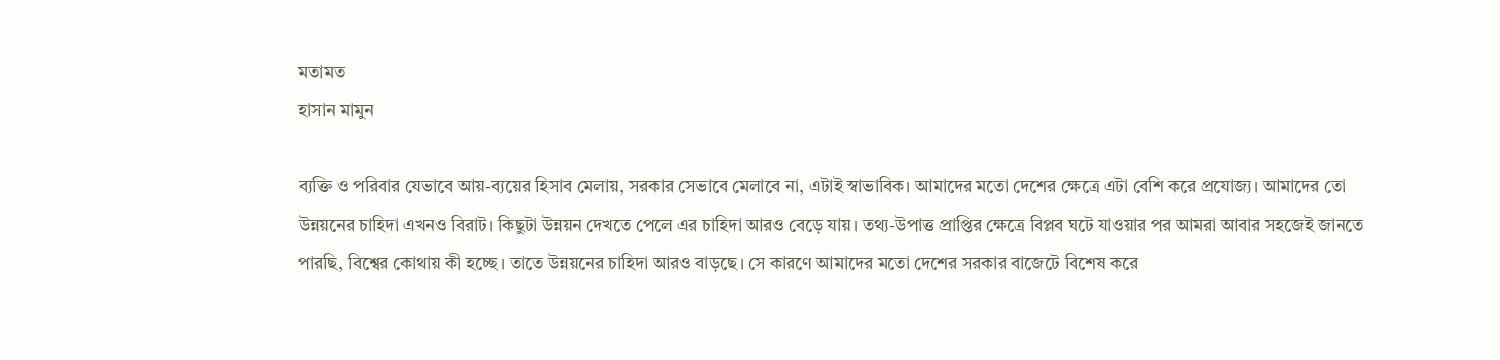মতামত
হাসান মামুন

ব্যক্তি ও পরিবার যেভাবে আয়-ব্যয়ের হিসাব মেলায়, সরকার সেভাবে মেলাবে না, এটাই স্বাভাবিক। আমাদের মতো দেশের ক্ষেত্রে এটা বেশি করে প্রযোজ্য। আমাদের তো উন্নয়নের চাহিদা এখনও বিরাট। কিছুটা উন্নয়ন দেখতে পেলে এর চাহিদা আরও বেড়ে যায়। তথ্য-উপাত্ত প্রাপ্তির ক্ষেত্রে বিপ্লব ঘটে যাওয়ার পর আমরা আবার সহজেই জানতে পারছি, বিশ্বের কোথায় কী হচ্ছে। তাতে উন্নয়নের চাহিদা আরও বাড়ছে। সে কারণে আমাদের মতো দেশের সরকার বাজেটে বিশেষ করে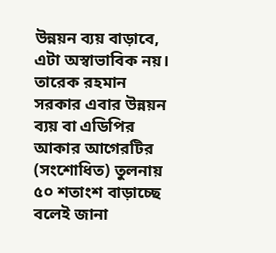উন্নয়ন ব্যয় বাড়াবে, এটা অস্বাভাবিক নয়।
তারেক রহমান সরকার এবার উন্নয়ন ব্যয় বা এডিপির আকার আগেরটির (সংশোধিত) তুলনায় ৫০ শতাংশ বাড়াচ্ছে বলেই জানা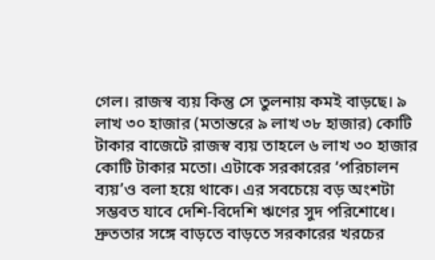গেল। রাজস্ব ব্যয় কিন্তু সে তুলনায় কমই বাড়ছে। ৯ লাখ ৩০ হাজার (মতান্তরে ৯ লাখ ৩৮ হাজার) কোটি টাকার বাজেটে রাজস্ব ব্যয় তাহলে ৬ লাখ ৩০ হাজার কোটি টাকার মতো। এটাকে সরকারের ‘পরিচালন ব্যয়’ও বলা হয়ে থাকে। এর সবচেয়ে বড় অংশটা সম্ভবত যাবে দেশি-বিদেশি ঋণের সুদ পরিশোধে। দ্রুততার সঙ্গে বাড়তে বাড়তে সরকারের খরচের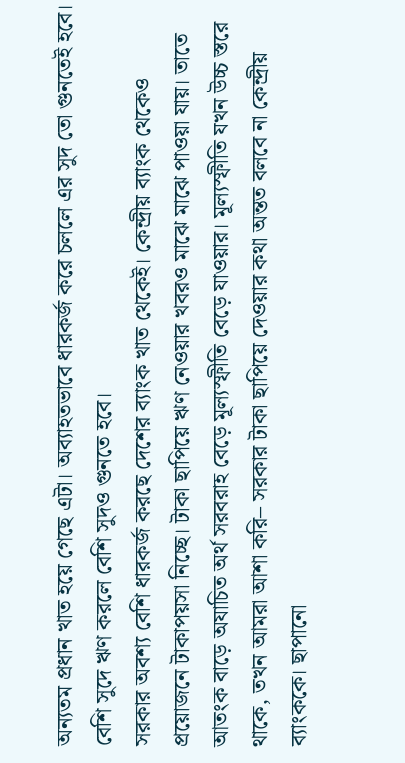অন্যতম প্রধান খাত হয়ে গেছে এটা। অব্যাহতভাবে ধারকর্জ করে চললে এর সুদ তো গুনতেই হবে। বেশি সুদে ঋণ করলে বেশি সুদও গুনতে হবে।
সরকার অবশ্য বেশি ধারকর্জ করছে দেশের ব্যাংক খাত থেকেই। কেন্দ্রীয় ব্যাংক থেকেও প্রয়োজনে টাকাপয়সা নিচ্ছে। টাকা ছাপিয়ে ঋণ নেওয়ার খবরও মাঝে মাঝে পাওয়া যায়। তাতে আতংক বাড়ে অযাচিত অর্থ সরবরাহ বেড়ে মূল্যস্ফীতি বেড়ে যাওয়ার। মূল্যস্ফীতি যখন উচ্চ স্তরে থাকে, তখন আমরা আশা করি– সরকার টাকা ছাপিয়ে দেওয়ার কথা অন্তত বলবে না কেন্দ্রীয় ব্যাংককে। ছাপানো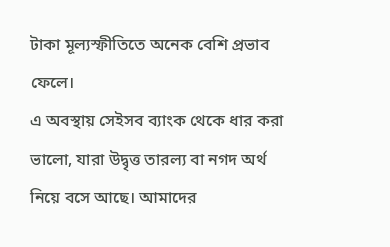টাকা মূল্যস্ফীতিতে অনেক বেশি প্রভাব ফেলে।
এ অবস্থায় সেইসব ব্যাংক থেকে ধার করা ভালো, যারা উদ্বৃত্ত তারল্য বা নগদ অর্থ নিয়ে বসে আছে। আমাদের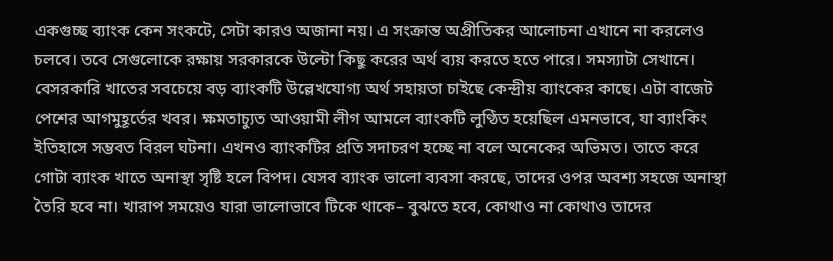একগুচ্ছ ব্যাংক কেন সংকটে, সেটা কারও অজানা নয়। এ সংক্রান্ত অপ্রীতিকর আলোচনা এখানে না করলেও চলবে। তবে সেগুলোকে রক্ষায় সরকারকে উল্টো কিছু করের অর্থ ব্যয় করতে হতে পারে। সমস্যাটা সেখানে।
বেসরকারি খাতের সবচেয়ে বড় ব্যাংকটি উল্লেখযোগ্য অর্থ সহায়তা চাইছে কেন্দ্রীয় ব্যাংকের কাছে। এটা বাজেট পেশের আগমুহূর্তের খবর। ক্ষমতাচ্যুত আওয়ামী লীগ আমলে ব্যাংকটি লুণ্ঠিত হয়েছিল এমনভাবে, যা ব্যাংকিং ইতিহাসে সম্ভবত বিরল ঘটনা। এখনও ব্যাংকটির প্রতি সদাচরণ হচ্ছে না বলে অনেকের অভিমত। তাতে করে গোটা ব্যাংক খাতে অনাস্থা সৃষ্টি হলে বিপদ। যেসব ব্যাংক ভালো ব্যবসা করছে, তাদের ওপর অবশ্য সহজে অনাস্থা তৈরি হবে না। খারাপ সময়েও যারা ভালোভাবে টিকে থাকে– বুঝতে হবে, কোথাও না কোথাও তাদের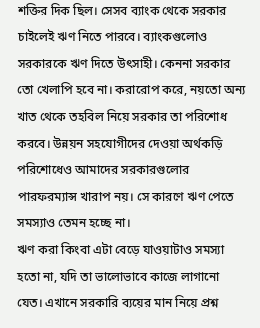শক্তির দিক ছিল। সেসব ব্যাংক থেকে সরকার চাইলেই ঋণ নিতে পারবে। ব্যাংকগুলোও সরকারকে ঋণ দিতে উৎসাহী। কেননা সরকার তো খেলাপি হবে না। করারোপ করে, নয়তো অন্য খাত থেকে তহবিল নিয়ে সরকার তা পরিশোধ করবে। উন্নয়ন সহযোগীদের দেওয়া অর্থকড়ি পরিশোধেও আমাদের সরকারগুলোর পারফরম্যান্স খারাপ নয়। সে কারণে ঋণ পেতে সমস্যাও তেমন হচ্ছে না।
ঋণ করা কিংবা এটা বেড়ে যাওয়াটাও সমস্যা হতো না, যদি তা ভালোভাবে কাজে লাগানো যেত। এখানে সরকারি ব্যয়ের মান নিয়ে প্রশ্ন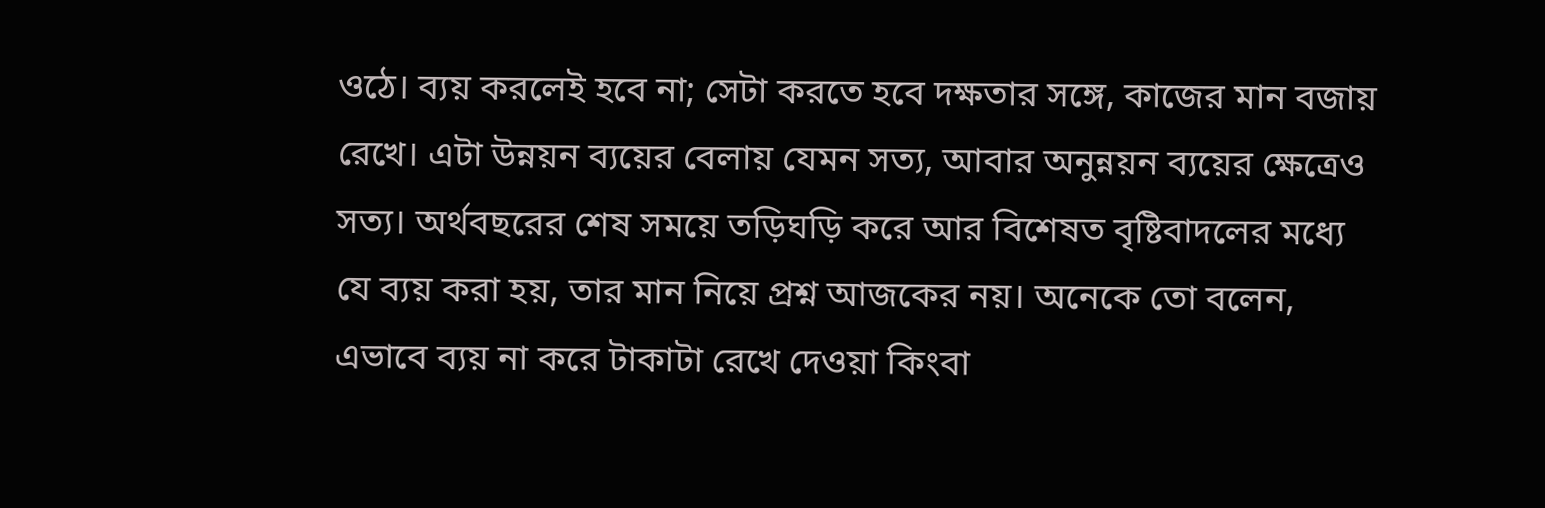ওঠে। ব্যয় করলেই হবে না; সেটা করতে হবে দক্ষতার সঙ্গে, কাজের মান বজায় রেখে। এটা উন্নয়ন ব্যয়ের বেলায় যেমন সত্য, আবার অনুন্নয়ন ব্যয়ের ক্ষেত্রেও সত্য। অর্থবছরের শেষ সময়ে তড়িঘড়ি করে আর বিশেষত বৃষ্টিবাদলের মধ্যে যে ব্যয় করা হয়, তার মান নিয়ে প্রশ্ন আজকের নয়। অনেকে তো বলেন, এভাবে ব্যয় না করে টাকাটা রেখে দেওয়া কিংবা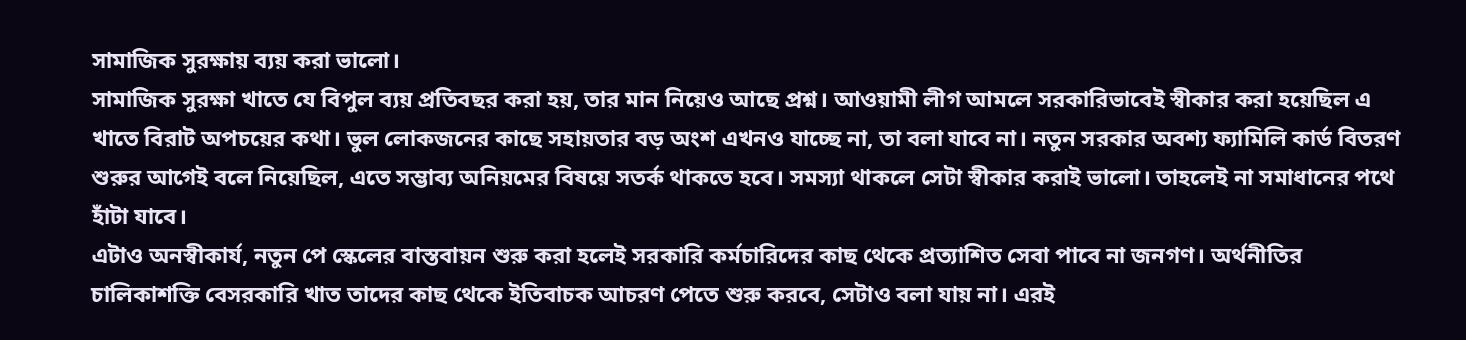সামাজিক সুরক্ষায় ব্যয় করা ভালো।
সামাজিক সুরক্ষা খাতে যে বিপুল ব্যয় প্রতিবছর করা হয়, তার মান নিয়েও আছে প্রশ্ন। আওয়ামী লীগ আমলে সরকারিভাবেই স্বীকার করা হয়েছিল এ খাতে বিরাট অপচয়ের কথা। ভুল লোকজনের কাছে সহায়তার বড় অংশ এখনও যাচ্ছে না, তা বলা যাবে না। নতুন সরকার অবশ্য ফ্যামিলি কার্ড বিতরণ শুরুর আগেই বলে নিয়েছিল, এতে সম্ভাব্য অনিয়মের বিষয়ে সতর্ক থাকতে হবে। সমস্যা থাকলে সেটা স্বীকার করাই ভালো। তাহলেই না সমাধানের পথে হাঁটা যাবে।
এটাও অনস্বীকার্য, নতুন পে স্কেলের বাস্তবায়ন শুরু করা হলেই সরকারি কর্মচারিদের কাছ থেকে প্রত্যাশিত সেবা পাবে না জনগণ। অর্থনীতির চালিকাশক্তি বেসরকারি খাত তাদের কাছ থেকে ইতিবাচক আচরণ পেতে শুরু করবে, সেটাও বলা যায় না। এরই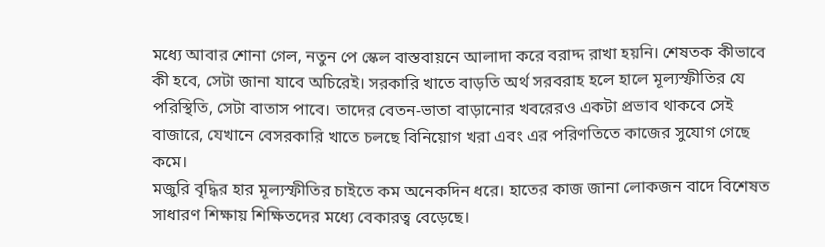মধ্যে আবার শোনা গেল, নতুন পে স্কেল বাস্তবায়নে আলাদা করে বরাদ্দ রাখা হয়নি। শেষতক কীভাবে কী হবে, সেটা জানা যাবে অচিরেই। সরকারি খাতে বাড়তি অর্থ সরবরাহ হলে হালে মূল্যস্ফীতির যে পরিস্থিতি, সেটা বাতাস পাবে। তাদের বেতন-ভাতা বাড়ানোর খবরেরও একটা প্রভাব থাকবে সেই বাজারে, যেখানে বেসরকারি খাতে চলছে বিনিয়োগ খরা এবং এর পরিণতিতে কাজের সুযোগ গেছে কমে।
মজুরি বৃদ্ধির হার মূল্যস্ফীতির চাইতে কম অনেকদিন ধরে। হাতের কাজ জানা লোকজন বাদে বিশেষত সাধারণ শিক্ষায় শিক্ষিতদের মধ্যে বেকারত্ব বেড়েছে।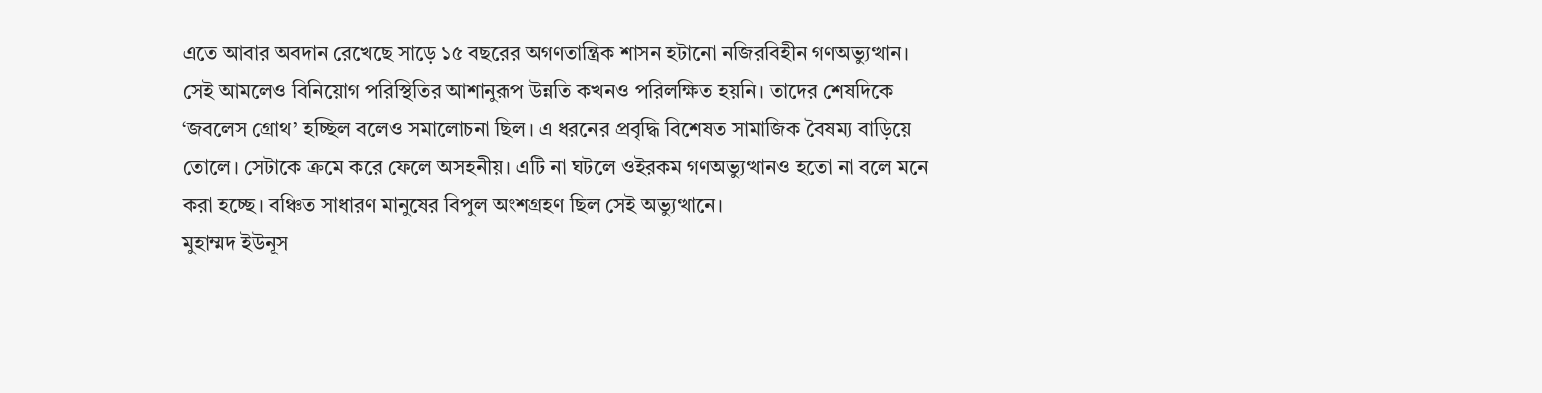এতে আবার অবদান রেখেছে সাড়ে ১৫ বছরের অগণতান্ত্রিক শাসন হটানো নজিরবিহীন গণঅভ্যুত্থান। সেই আমলেও বিনিয়োগ পরিস্থিতির আশানুরূপ উন্নতি কখনও পরিলক্ষিত হয়নি। তাদের শেষদিকে ‘জবলেস গ্রোথ’ হচ্ছিল বলেও সমালোচনা ছিল। এ ধরনের প্রবৃদ্ধি বিশেষত সামাজিক বৈষম্য বাড়িয়ে তোলে। সেটাকে ক্রমে করে ফেলে অসহনীয়। এটি না ঘটলে ওইরকম গণঅভ্যুত্থানও হতো না বলে মনে করা হচ্ছে। বঞ্চিত সাধারণ মানুষের বিপুল অংশগ্রহণ ছিল সেই অভ্যুত্থানে।
মুহাম্মদ ইউনূস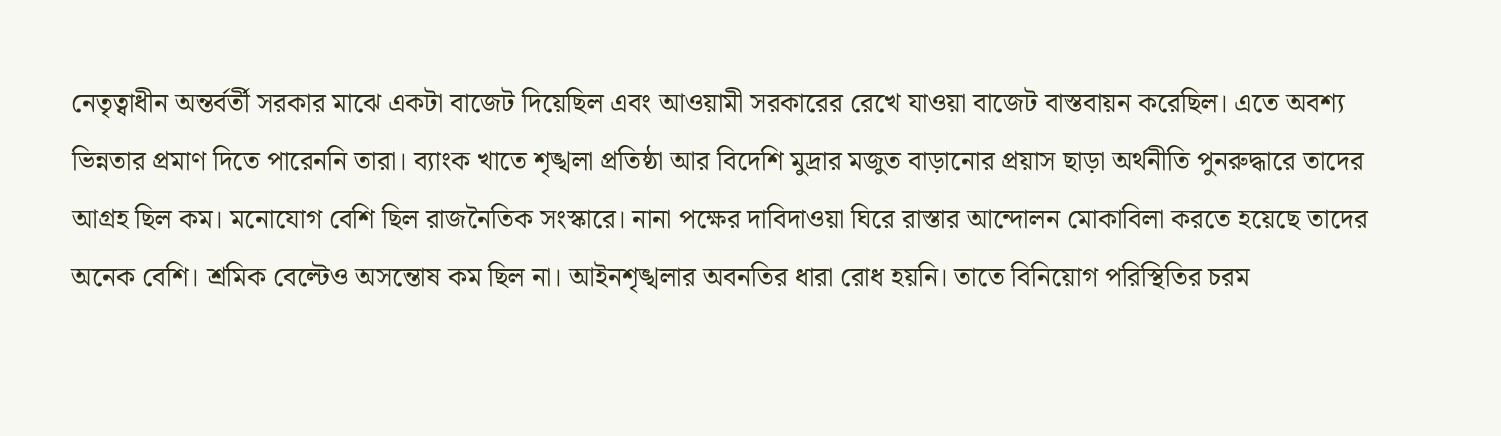নেতৃত্বাধীন অন্তর্বর্তী সরকার মাঝে একটা বাজেট দিয়েছিল এবং আওয়ামী সরকারের রেখে যাওয়া বাজেট বাস্তবায়ন করেছিল। এতে অবশ্য ভিন্নতার প্রমাণ দিতে পারেননি তারা। ব্যাংক খাতে শৃঙ্খলা প্রতিষ্ঠা আর বিদেশি মুদ্রার মজুত বাড়ানোর প্রয়াস ছাড়া অর্থনীতি পুনরুদ্ধারে তাদের আগ্রহ ছিল কম। মনোযোগ বেশি ছিল রাজনৈতিক সংস্কারে। নানা পক্ষের দাবিদাওয়া ঘিরে রাস্তার আন্দোলন মোকাবিলা করতে হয়েছে তাদের অনেক বেশি। শ্রমিক বেল্টেও অসন্তোষ কম ছিল না। আইনশৃঙ্খলার অবনতির ধারা রোধ হয়নি। তাতে বিনিয়োগ পরিস্থিতির চরম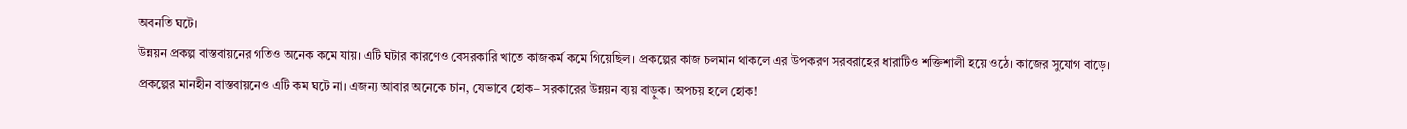অবনতি ঘটে।
উন্নয়ন প্রকল্প বাস্তবায়নের গতিও অনেক কমে যায়। এটি ঘটার কারণেও বেসরকারি খাতে কাজকর্ম কমে গিয়েছিল। প্রকল্পের কাজ চলমান থাকলে এর উপকরণ সরবরাহের ধারাটিও শক্তিশালী হয়ে ওঠে। কাজের সুযোগ বাড়ে। প্রকল্পের মানহীন বাস্তবায়নেও এটি কম ঘটে না। এজন্য আবার অনেকে চান, যেভাবে হোক– সরকারের উন্নয়ন ব্যয় বাড়ুক। অপচয় হলে হোক!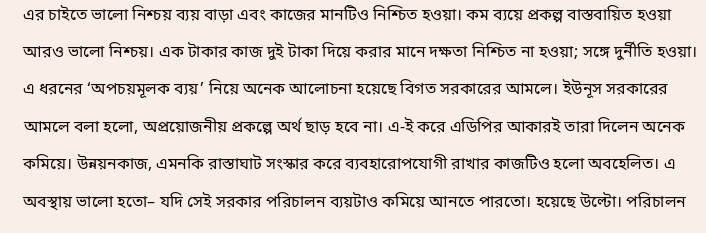এর চাইতে ভালো নিশ্চয় ব্যয় বাড়া এবং কাজের মানটিও নিশ্চিত হওয়া। কম ব্যয়ে প্রকল্প বাস্তবায়িত হওয়া আরও ভালো নিশ্চয়। এক টাকার কাজ দুই টাকা দিয়ে করার মানে দক্ষতা নিশ্চিত না হওয়া; সঙ্গে দুর্নীতি হওয়া। এ ধরনের ‘অপচয়মূলক ব্যয়’ নিয়ে অনেক আলোচনা হয়েছে বিগত সরকারের আমলে। ইউনূস সরকারের আমলে বলা হলো, অপ্রয়োজনীয় প্রকল্পে অর্থ ছাড় হবে না। এ-ই করে এডিপির আকারই তারা দিলেন অনেক কমিয়ে। উন্নয়নকাজ, এমনকি রাস্তাঘাট সংস্কার করে ব্যবহারোপযোগী রাখার কাজটিও হলো অবহেলিত। এ অবস্থায় ভালো হতো– যদি সেই সরকার পরিচালন ব্যয়টাও কমিয়ে আনতে পারতো। হয়েছে উল্টো। পরিচালন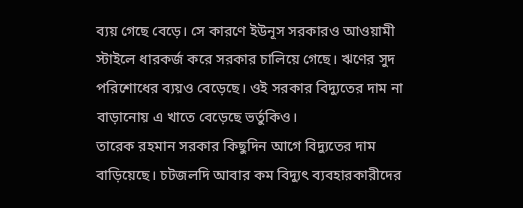ব্যয় গেছে বেড়ে। সে কারণে ইউনূস সরকারও আওয়ামী স্টাইলে ধারকর্জ করে সরকার চালিয়ে গেছে। ঋণের সুদ পরিশোধের ব্যয়ও বেড়েছে। ওই সরকার বিদ্যুতের দাম না বাড়ানোয় এ খাতে বেড়েছে ভর্তুকিও।
তারেক রহমান সরকার কিছুদিন আগে বিদ্যুতের দাম বাড়িয়েছে। চটজলদি আবার কম বিদ্যুৎ ব্যবহারকারীদের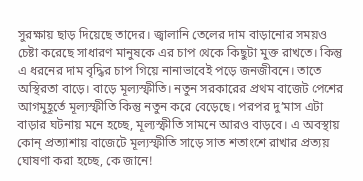সুরক্ষায় ছাড় দিয়েছে তাদের। জ্বালানি তেলের দাম বাড়ানোর সময়ও চেষ্টা করেছে সাধারণ মানুষকে এর চাপ থেকে কিছুটা মুক্ত রাখতে। কিন্তু এ ধরনের দাম বৃদ্ধির চাপ গিয়ে নানাভাবেই পড়ে জনজীবনে। তাতে অস্থিরতা বাড়ে। বাড়ে মূল্যস্ফীতি। নতুন সরকারের প্রথম বাজেট পেশের আগমুহূর্তে মূল্যস্ফীতি কিন্তু নতুন করে বেড়েছে। পরপর দু’মাস এটা বাড়ার ঘটনায় মনে হচ্ছে, মূল্যস্ফীতি সামনে আরও বাড়বে। এ অবস্থায় কোন্ প্রত্যাশায় বাজেটে মূল্যস্ফীতি সাড়ে সাত শতাংশে রাখার প্রত্যয় ঘোষণা করা হচ্ছে, কে জানে!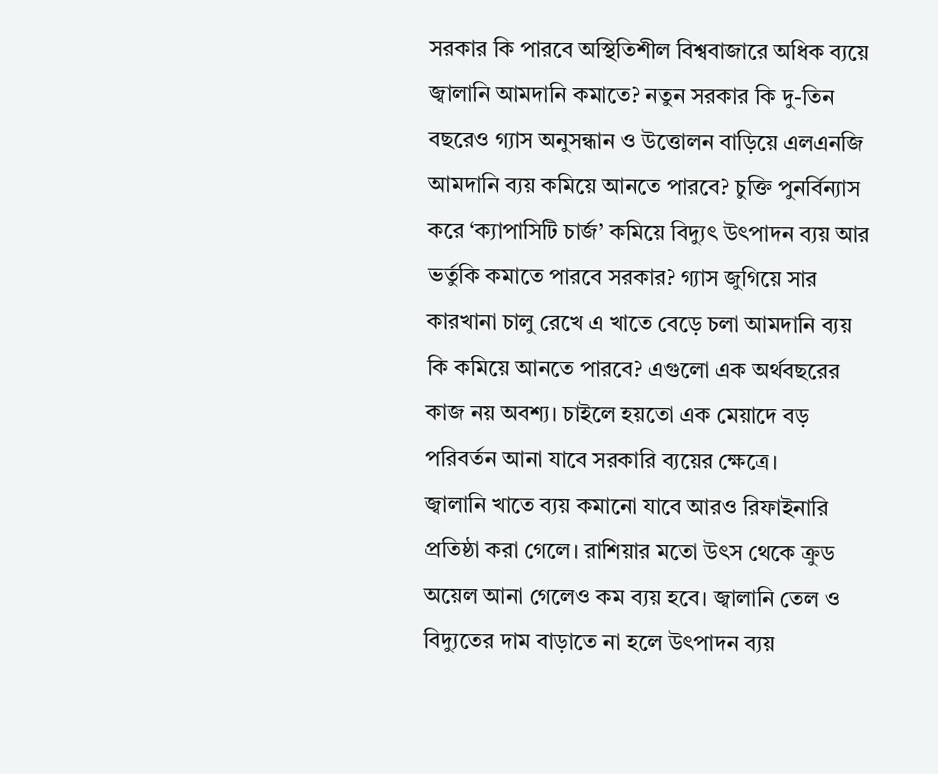সরকার কি পারবে অস্থিতিশীল বিশ্ববাজারে অধিক ব্যয়ে জ্বালানি আমদানি কমাতে? নতুন সরকার কি দু-তিন বছরেও গ্যাস অনুসন্ধান ও উত্তোলন বাড়িয়ে এলএনজি আমদানি ব্যয় কমিয়ে আনতে পারবে? চুক্তি পুনর্বিন্যাস করে ‘ক্যাপাসিটি চার্জ’ কমিয়ে বিদ্যুৎ উৎপাদন ব্যয় আর ভর্তুকি কমাতে পারবে সরকার? গ্যাস জুগিয়ে সার কারখানা চালু রেখে এ খাতে বেড়ে চলা আমদানি ব্যয় কি কমিয়ে আনতে পারবে? এগুলো এক অর্থবছরের কাজ নয় অবশ্য। চাইলে হয়তো এক মেয়াদে বড় পরিবর্তন আনা যাবে সরকারি ব্যয়ের ক্ষেত্রে।
জ্বালানি খাতে ব্যয় কমানো যাবে আরও রিফাইনারি প্রতিষ্ঠা করা গেলে। রাশিয়ার মতো উৎস থেকে ক্রুড অয়েল আনা গেলেও কম ব্যয় হবে। জ্বালানি তেল ও বিদ্যুতের দাম বাড়াতে না হলে উৎপাদন ব্যয়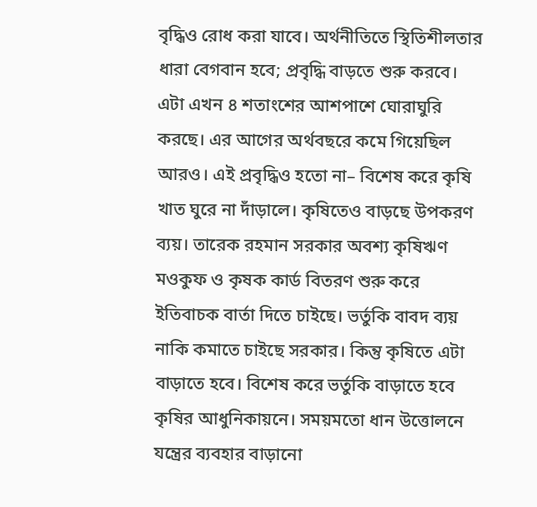বৃদ্ধিও রোধ করা যাবে। অর্থনীতিতে স্থিতিশীলতার ধারা বেগবান হবে; প্রবৃদ্ধি বাড়তে শুরু করবে। এটা এখন ৪ শতাংশের আশপাশে ঘোরাঘুরি করছে। এর আগের অর্থবছরে কমে গিয়েছিল আরও। এই প্রবৃদ্ধিও হতো না– বিশেষ করে কৃষি খাত ঘুরে না দাঁড়ালে। কৃষিতেও বাড়ছে উপকরণ ব্যয়। তারেক রহমান সরকার অবশ্য কৃষিঋণ মওকুফ ও কৃষক কার্ড বিতরণ শুরু করে ইতিবাচক বার্তা দিতে চাইছে। ভর্তুকি বাবদ ব্যয় নাকি কমাতে চাইছে সরকার। কিন্তু কৃষিতে এটা বাড়াতে হবে। বিশেষ করে ভর্তুকি বাড়াতে হবে কৃষির আধুনিকায়নে। সময়মতো ধান উত্তোলনে যন্ত্রের ব্যবহার বাড়ানো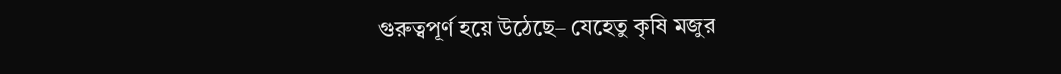গুরুত্বপূর্ণ হয়ে উঠেছে– যেহেতু কৃষি মজুর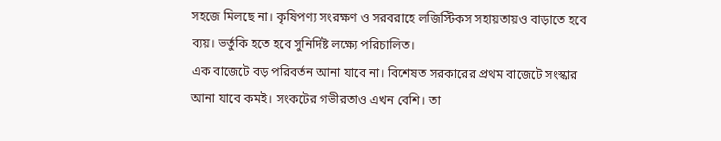সহজে মিলছে না। কৃষিপণ্য সংরক্ষণ ও সরবরাহে লজিস্টিকস সহায়তায়ও বাড়াতে হবে ব্যয়। ভর্তুকি হতে হবে সুনির্দিষ্ট লক্ষ্যে পরিচালিত।
এক বাজেটে বড় পরিবর্তন আনা যাবে না। বিশেষত সরকারের প্রথম বাজেটে সংস্কার আনা যাবে কমই। সংকটের গভীরতাও এখন বেশি। তা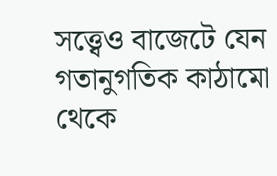সত্ত্বেও বাজেটে যেন গতানুগতিক কাঠামো থেকে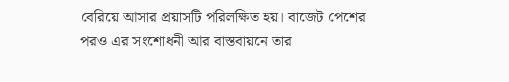বেরিয়ে আসার প্রয়াসটি পরিলক্ষিত হয়। বাজেট পেশের পরও এর সংশোধনী আর বাস্তবায়নে তার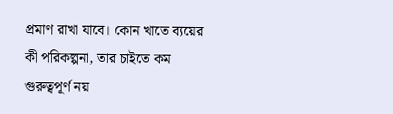প্রমাণ রাখা যাবে। কোন খাতে ব্যয়ের কী পরিকল্পনা, তার চাইতে কম গুরুত্বপূর্ণ নয়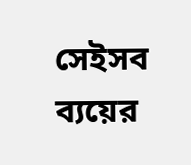সেইসব ব্যয়ের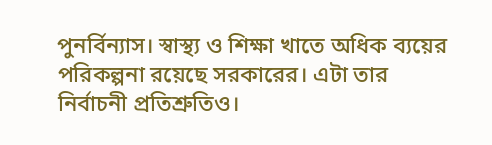পুনর্বিন্যাস। স্বাস্থ্য ও শিক্ষা খাতে অধিক ব্যয়ের পরিকল্পনা রয়েছে সরকারের। এটা তার নির্বাচনী প্রতিশ্রুতিও।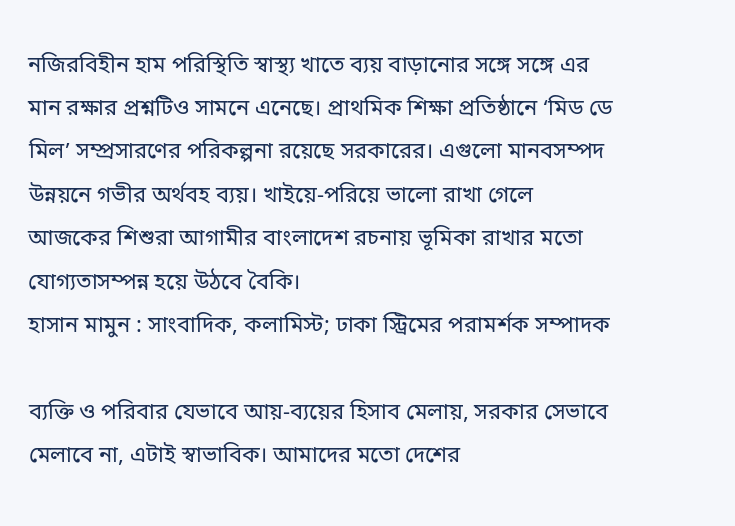নজিরবিহীন হাম পরিস্থিতি স্বাস্থ্য খাতে ব্যয় বাড়ানোর সঙ্গে সঙ্গে এর মান রক্ষার প্রশ্নটিও সামনে এনেছে। প্রাথমিক শিক্ষা প্রতিষ্ঠানে ‘মিড ডে মিল’ সম্প্রসারণের পরিকল্পনা রয়েছে সরকারের। এগুলো মানবসম্পদ উন্নয়নে গভীর অর্থবহ ব্যয়। খাইয়ে-পরিয়ে ভালো রাখা গেলে আজকের শিশুরা আগামীর বাংলাদেশ রচনায় ভূমিকা রাখার মতো যোগ্যতাসম্পন্ন হয়ে উঠবে বৈকি।
হাসান মামুন : সাংবাদিক, কলামিস্ট; ঢাকা স্ট্রিমের পরামর্শক সম্পাদক

ব্যক্তি ও পরিবার যেভাবে আয়-ব্যয়ের হিসাব মেলায়, সরকার সেভাবে মেলাবে না, এটাই স্বাভাবিক। আমাদের মতো দেশের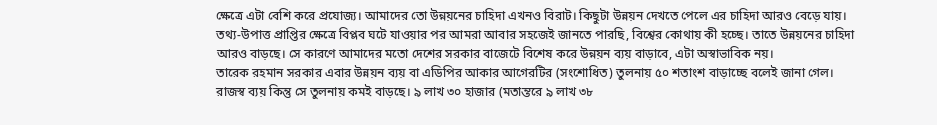ক্ষেত্রে এটা বেশি করে প্রযোজ্য। আমাদের তো উন্নয়নের চাহিদা এখনও বিরাট। কিছুটা উন্নয়ন দেখতে পেলে এর চাহিদা আরও বেড়ে যায়। তথ্য-উপাত্ত প্রাপ্তির ক্ষেত্রে বিপ্লব ঘটে যাওয়ার পর আমরা আবার সহজেই জানতে পারছি, বিশ্বের কোথায় কী হচ্ছে। তাতে উন্নয়নের চাহিদা আরও বাড়ছে। সে কারণে আমাদের মতো দেশের সরকার বাজেটে বিশেষ করে উন্নয়ন ব্যয় বাড়াবে, এটা অস্বাভাবিক নয়।
তারেক রহমান সরকার এবার উন্নয়ন ব্যয় বা এডিপির আকার আগেরটির (সংশোধিত) তুলনায় ৫০ শতাংশ বাড়াচ্ছে বলেই জানা গেল। রাজস্ব ব্যয় কিন্তু সে তুলনায় কমই বাড়ছে। ৯ লাখ ৩০ হাজার (মতান্তরে ৯ লাখ ৩৮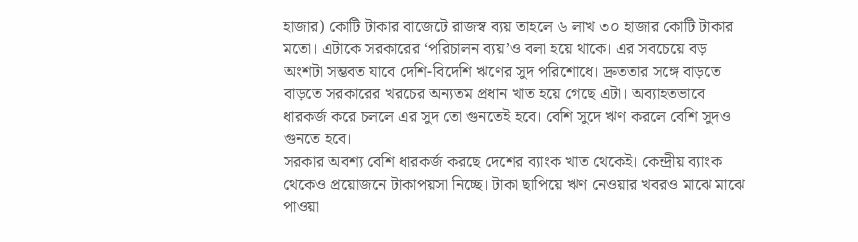হাজার) কোটি টাকার বাজেটে রাজস্ব ব্যয় তাহলে ৬ লাখ ৩০ হাজার কোটি টাকার মতো। এটাকে সরকারের ‘পরিচালন ব্যয়’ও বলা হয়ে থাকে। এর সবচেয়ে বড় অংশটা সম্ভবত যাবে দেশি-বিদেশি ঋণের সুদ পরিশোধে। দ্রুততার সঙ্গে বাড়তে বাড়তে সরকারের খরচের অন্যতম প্রধান খাত হয়ে গেছে এটা। অব্যাহতভাবে ধারকর্জ করে চললে এর সুদ তো গুনতেই হবে। বেশি সুদে ঋণ করলে বেশি সুদও গুনতে হবে।
সরকার অবশ্য বেশি ধারকর্জ করছে দেশের ব্যাংক খাত থেকেই। কেন্দ্রীয় ব্যাংক থেকেও প্রয়োজনে টাকাপয়সা নিচ্ছে। টাকা ছাপিয়ে ঋণ নেওয়ার খবরও মাঝে মাঝে পাওয়া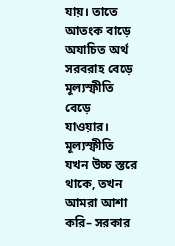যায়। তাতে আতংক বাড়ে অযাচিত অর্থ সরবরাহ বেড়ে মূল্যস্ফীতি বেড়ে যাওয়ার। মূল্যস্ফীতি যখন উচ্চ স্তরে থাকে, তখন আমরা আশা করি– সরকার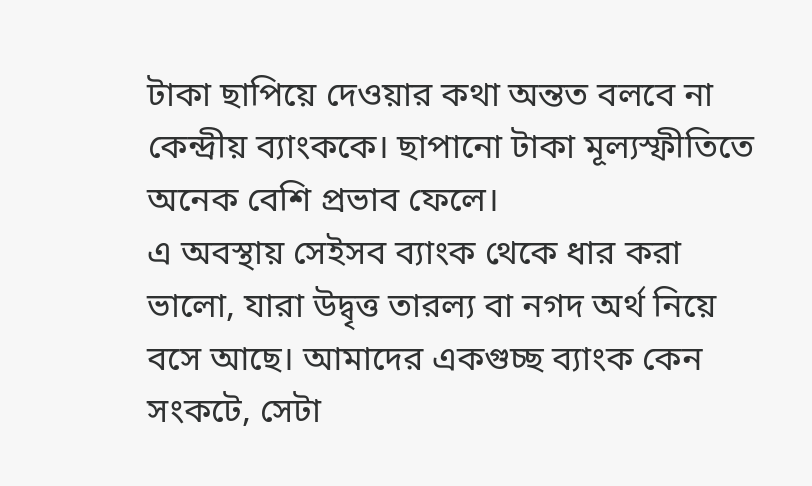টাকা ছাপিয়ে দেওয়ার কথা অন্তত বলবে না কেন্দ্রীয় ব্যাংককে। ছাপানো টাকা মূল্যস্ফীতিতে অনেক বেশি প্রভাব ফেলে।
এ অবস্থায় সেইসব ব্যাংক থেকে ধার করা ভালো, যারা উদ্বৃত্ত তারল্য বা নগদ অর্থ নিয়ে বসে আছে। আমাদের একগুচ্ছ ব্যাংক কেন সংকটে, সেটা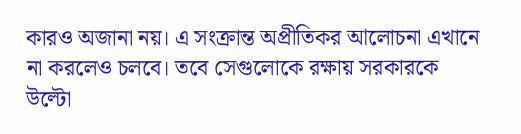কারও অজানা নয়। এ সংক্রান্ত অপ্রীতিকর আলোচনা এখানে না করলেও চলবে। তবে সেগুলোকে রক্ষায় সরকারকে উল্টো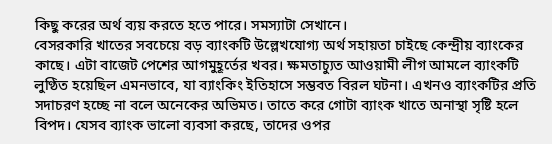কিছু করের অর্থ ব্যয় করতে হতে পারে। সমস্যাটা সেখানে।
বেসরকারি খাতের সবচেয়ে বড় ব্যাংকটি উল্লেখযোগ্য অর্থ সহায়তা চাইছে কেন্দ্রীয় ব্যাংকের কাছে। এটা বাজেট পেশের আগমুহূর্তের খবর। ক্ষমতাচ্যুত আওয়ামী লীগ আমলে ব্যাংকটি লুণ্ঠিত হয়েছিল এমনভাবে, যা ব্যাংকিং ইতিহাসে সম্ভবত বিরল ঘটনা। এখনও ব্যাংকটির প্রতি সদাচরণ হচ্ছে না বলে অনেকের অভিমত। তাতে করে গোটা ব্যাংক খাতে অনাস্থা সৃষ্টি হলে বিপদ। যেসব ব্যাংক ভালো ব্যবসা করছে, তাদের ওপর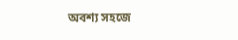অবশ্য সহজে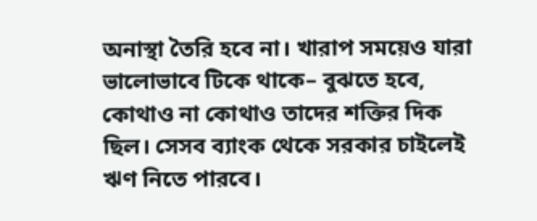অনাস্থা তৈরি হবে না। খারাপ সময়েও যারা ভালোভাবে টিকে থাকে– বুঝতে হবে, কোথাও না কোথাও তাদের শক্তির দিক ছিল। সেসব ব্যাংক থেকে সরকার চাইলেই ঋণ নিতে পারবে।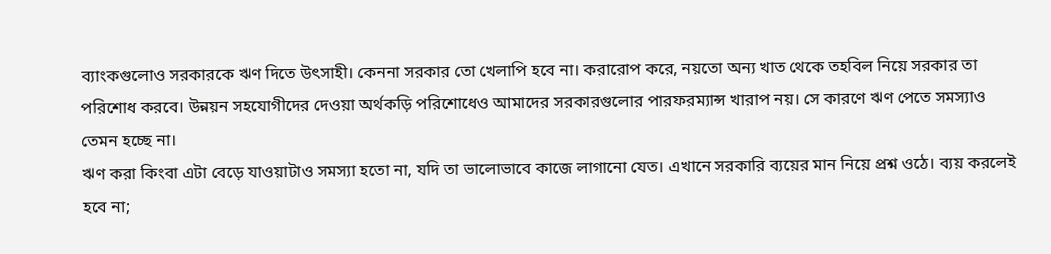ব্যাংকগুলোও সরকারকে ঋণ দিতে উৎসাহী। কেননা সরকার তো খেলাপি হবে না। করারোপ করে, নয়তো অন্য খাত থেকে তহবিল নিয়ে সরকার তা পরিশোধ করবে। উন্নয়ন সহযোগীদের দেওয়া অর্থকড়ি পরিশোধেও আমাদের সরকারগুলোর পারফরম্যান্স খারাপ নয়। সে কারণে ঋণ পেতে সমস্যাও তেমন হচ্ছে না।
ঋণ করা কিংবা এটা বেড়ে যাওয়াটাও সমস্যা হতো না, যদি তা ভালোভাবে কাজে লাগানো যেত। এখানে সরকারি ব্যয়ের মান নিয়ে প্রশ্ন ওঠে। ব্যয় করলেই হবে না;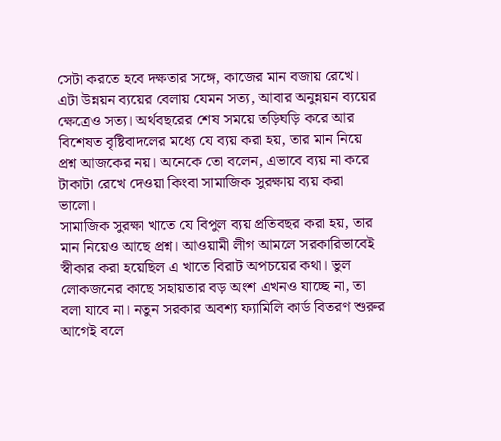সেটা করতে হবে দক্ষতার সঙ্গে, কাজের মান বজায় রেখে। এটা উন্নয়ন ব্যয়ের বেলায় যেমন সত্য, আবার অনুন্নয়ন ব্যয়ের ক্ষেত্রেও সত্য। অর্থবছরের শেষ সময়ে তড়িঘড়ি করে আর বিশেষত বৃষ্টিবাদলের মধ্যে যে ব্যয় করা হয়, তার মান নিয়ে প্রশ্ন আজকের নয়। অনেকে তো বলেন, এভাবে ব্যয় না করে টাকাটা রেখে দেওয়া কিংবা সামাজিক সুরক্ষায় ব্যয় করা ভালো।
সামাজিক সুরক্ষা খাতে যে বিপুল ব্যয় প্রতিবছর করা হয়, তার মান নিয়েও আছে প্রশ্ন। আওয়ামী লীগ আমলে সরকারিভাবেই স্বীকার করা হয়েছিল এ খাতে বিরাট অপচয়ের কথা। ভুল লোকজনের কাছে সহায়তার বড় অংশ এখনও যাচ্ছে না, তা বলা যাবে না। নতুন সরকার অবশ্য ফ্যামিলি কার্ড বিতরণ শুরুর আগেই বলে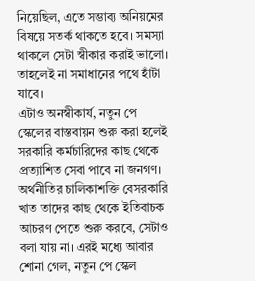নিয়েছিল, এতে সম্ভাব্য অনিয়মের বিষয়ে সতর্ক থাকতে হবে। সমস্যা থাকলে সেটা স্বীকার করাই ভালো। তাহলেই না সমাধানের পথে হাঁটা যাবে।
এটাও অনস্বীকার্য, নতুন পে স্কেলের বাস্তবায়ন শুরু করা হলেই সরকারি কর্মচারিদের কাছ থেকে প্রত্যাশিত সেবা পাবে না জনগণ। অর্থনীতির চালিকাশক্তি বেসরকারি খাত তাদের কাছ থেকে ইতিবাচক আচরণ পেতে শুরু করবে, সেটাও বলা যায় না। এরই মধ্যে আবার শোনা গেল, নতুন পে স্কেল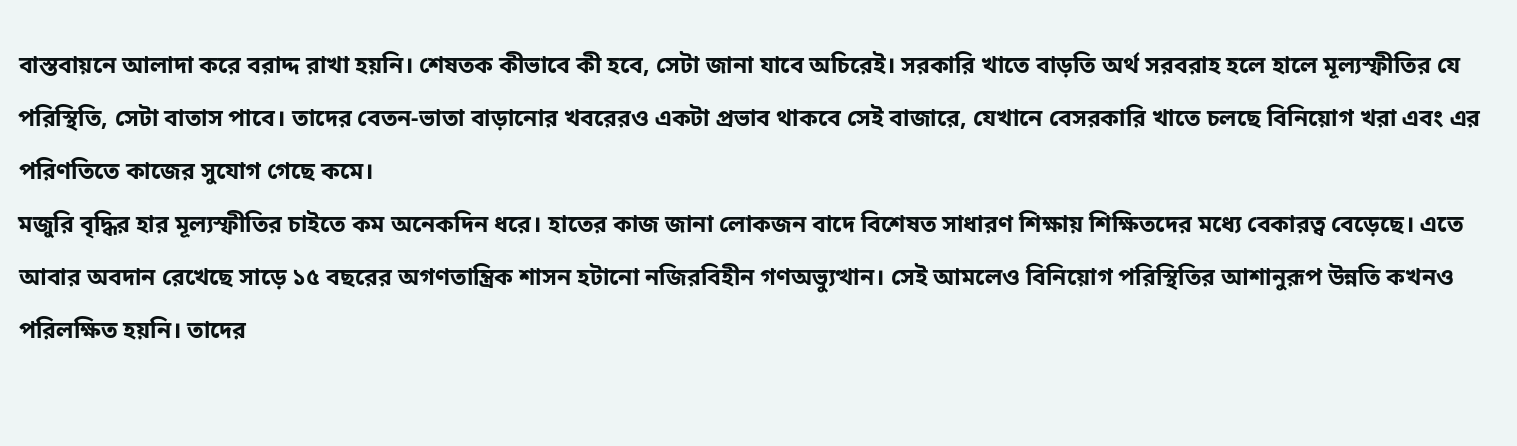বাস্তবায়নে আলাদা করে বরাদ্দ রাখা হয়নি। শেষতক কীভাবে কী হবে, সেটা জানা যাবে অচিরেই। সরকারি খাতে বাড়তি অর্থ সরবরাহ হলে হালে মূল্যস্ফীতির যে পরিস্থিতি, সেটা বাতাস পাবে। তাদের বেতন-ভাতা বাড়ানোর খবরেরও একটা প্রভাব থাকবে সেই বাজারে, যেখানে বেসরকারি খাতে চলছে বিনিয়োগ খরা এবং এর পরিণতিতে কাজের সুযোগ গেছে কমে।
মজুরি বৃদ্ধির হার মূল্যস্ফীতির চাইতে কম অনেকদিন ধরে। হাতের কাজ জানা লোকজন বাদে বিশেষত সাধারণ শিক্ষায় শিক্ষিতদের মধ্যে বেকারত্ব বেড়েছে। এতে আবার অবদান রেখেছে সাড়ে ১৫ বছরের অগণতান্ত্রিক শাসন হটানো নজিরবিহীন গণঅভ্যুত্থান। সেই আমলেও বিনিয়োগ পরিস্থিতির আশানুরূপ উন্নতি কখনও পরিলক্ষিত হয়নি। তাদের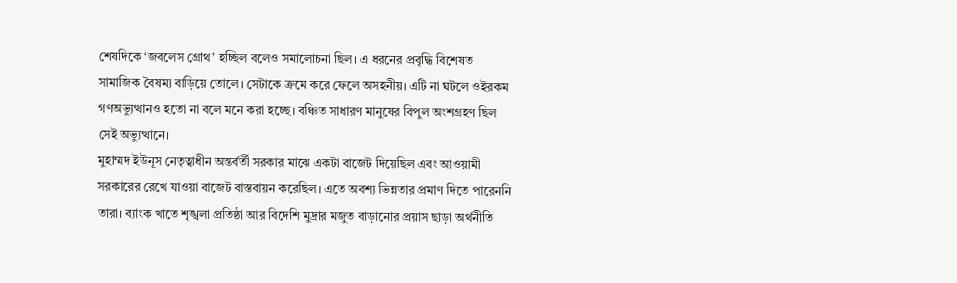শেষদিকে ‘জবলেস গ্রোথ’ হচ্ছিল বলেও সমালোচনা ছিল। এ ধরনের প্রবৃদ্ধি বিশেষত সামাজিক বৈষম্য বাড়িয়ে তোলে। সেটাকে ক্রমে করে ফেলে অসহনীয়। এটি না ঘটলে ওইরকম গণঅভ্যুত্থানও হতো না বলে মনে করা হচ্ছে। বঞ্চিত সাধারণ মানুষের বিপুল অংশগ্রহণ ছিল সেই অভ্যুত্থানে।
মুহাম্মদ ইউনূস নেতৃত্বাধীন অন্তর্বর্তী সরকার মাঝে একটা বাজেট দিয়েছিল এবং আওয়ামী সরকারের রেখে যাওয়া বাজেট বাস্তবায়ন করেছিল। এতে অবশ্য ভিন্নতার প্রমাণ দিতে পারেননি তারা। ব্যাংক খাতে শৃঙ্খলা প্রতিষ্ঠা আর বিদেশি মুদ্রার মজুত বাড়ানোর প্রয়াস ছাড়া অর্থনীতি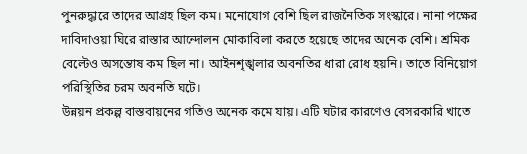পুনরুদ্ধারে তাদের আগ্রহ ছিল কম। মনোযোগ বেশি ছিল রাজনৈতিক সংস্কারে। নানা পক্ষের দাবিদাওয়া ঘিরে রাস্তার আন্দোলন মোকাবিলা করতে হয়েছে তাদের অনেক বেশি। শ্রমিক বেল্টেও অসন্তোষ কম ছিল না। আইনশৃঙ্খলার অবনতির ধারা রোধ হয়নি। তাতে বিনিয়োগ পরিস্থিতির চরম অবনতি ঘটে।
উন্নয়ন প্রকল্প বাস্তবায়নের গতিও অনেক কমে যায়। এটি ঘটার কারণেও বেসরকারি খাতে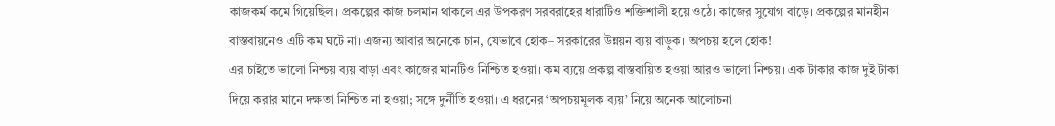কাজকর্ম কমে গিয়েছিল। প্রকল্পের কাজ চলমান থাকলে এর উপকরণ সরবরাহের ধারাটিও শক্তিশালী হয়ে ওঠে। কাজের সুযোগ বাড়ে। প্রকল্পের মানহীন বাস্তবায়নেও এটি কম ঘটে না। এজন্য আবার অনেকে চান, যেভাবে হোক– সরকারের উন্নয়ন ব্যয় বাড়ুক। অপচয় হলে হোক!
এর চাইতে ভালো নিশ্চয় ব্যয় বাড়া এবং কাজের মানটিও নিশ্চিত হওয়া। কম ব্যয়ে প্রকল্প বাস্তবায়িত হওয়া আরও ভালো নিশ্চয়। এক টাকার কাজ দুই টাকা দিয়ে করার মানে দক্ষতা নিশ্চিত না হওয়া; সঙ্গে দুর্নীতি হওয়া। এ ধরনের ‘অপচয়মূলক ব্যয়’ নিয়ে অনেক আলোচনা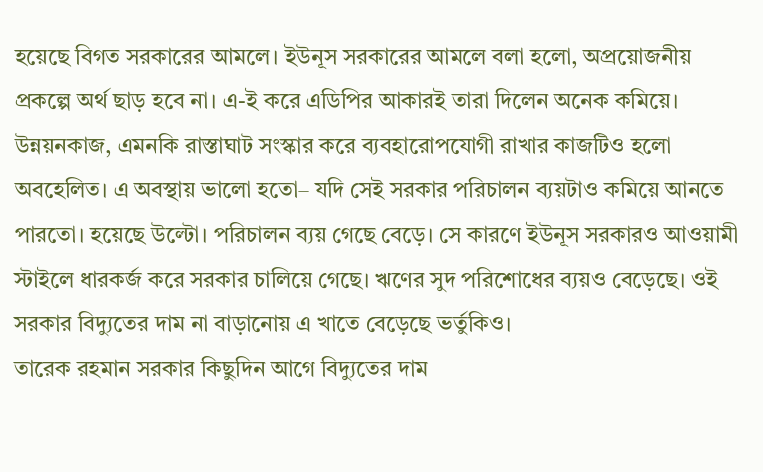হয়েছে বিগত সরকারের আমলে। ইউনূস সরকারের আমলে বলা হলো, অপ্রয়োজনীয় প্রকল্পে অর্থ ছাড় হবে না। এ-ই করে এডিপির আকারই তারা দিলেন অনেক কমিয়ে। উন্নয়নকাজ, এমনকি রাস্তাঘাট সংস্কার করে ব্যবহারোপযোগী রাখার কাজটিও হলো অবহেলিত। এ অবস্থায় ভালো হতো– যদি সেই সরকার পরিচালন ব্যয়টাও কমিয়ে আনতে পারতো। হয়েছে উল্টো। পরিচালন ব্যয় গেছে বেড়ে। সে কারণে ইউনূস সরকারও আওয়ামী স্টাইলে ধারকর্জ করে সরকার চালিয়ে গেছে। ঋণের সুদ পরিশোধের ব্যয়ও বেড়েছে। ওই সরকার বিদ্যুতের দাম না বাড়ানোয় এ খাতে বেড়েছে ভর্তুকিও।
তারেক রহমান সরকার কিছুদিন আগে বিদ্যুতের দাম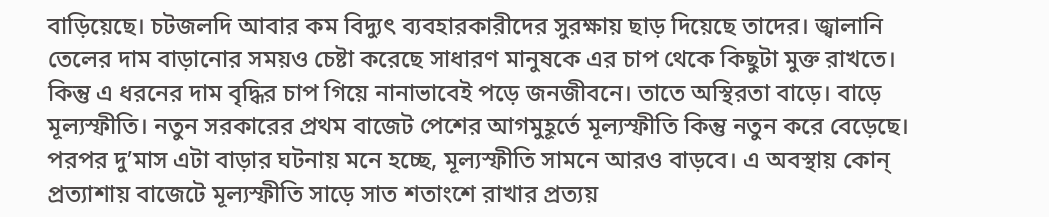বাড়িয়েছে। চটজলদি আবার কম বিদ্যুৎ ব্যবহারকারীদের সুরক্ষায় ছাড় দিয়েছে তাদের। জ্বালানি তেলের দাম বাড়ানোর সময়ও চেষ্টা করেছে সাধারণ মানুষকে এর চাপ থেকে কিছুটা মুক্ত রাখতে। কিন্তু এ ধরনের দাম বৃদ্ধির চাপ গিয়ে নানাভাবেই পড়ে জনজীবনে। তাতে অস্থিরতা বাড়ে। বাড়ে মূল্যস্ফীতি। নতুন সরকারের প্রথম বাজেট পেশের আগমুহূর্তে মূল্যস্ফীতি কিন্তু নতুন করে বেড়েছে। পরপর দু’মাস এটা বাড়ার ঘটনায় মনে হচ্ছে, মূল্যস্ফীতি সামনে আরও বাড়বে। এ অবস্থায় কোন্ প্রত্যাশায় বাজেটে মূল্যস্ফীতি সাড়ে সাত শতাংশে রাখার প্রত্যয়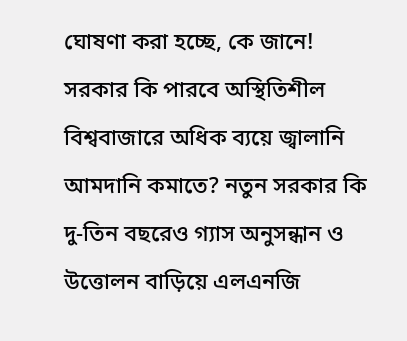ঘোষণা করা হচ্ছে, কে জানে!
সরকার কি পারবে অস্থিতিশীল বিশ্ববাজারে অধিক ব্যয়ে জ্বালানি আমদানি কমাতে? নতুন সরকার কি দু-তিন বছরেও গ্যাস অনুসন্ধান ও উত্তোলন বাড়িয়ে এলএনজি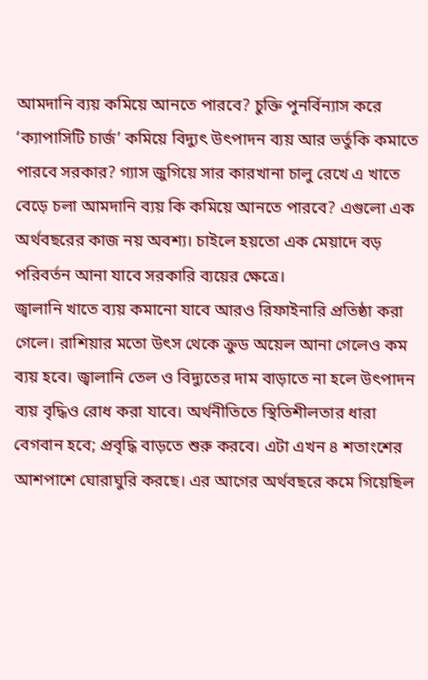আমদানি ব্যয় কমিয়ে আনতে পারবে? চুক্তি পুনর্বিন্যাস করে ‘ক্যাপাসিটি চার্জ’ কমিয়ে বিদ্যুৎ উৎপাদন ব্যয় আর ভর্তুকি কমাতে পারবে সরকার? গ্যাস জুগিয়ে সার কারখানা চালু রেখে এ খাতে বেড়ে চলা আমদানি ব্যয় কি কমিয়ে আনতে পারবে? এগুলো এক অর্থবছরের কাজ নয় অবশ্য। চাইলে হয়তো এক মেয়াদে বড় পরিবর্তন আনা যাবে সরকারি ব্যয়ের ক্ষেত্রে।
জ্বালানি খাতে ব্যয় কমানো যাবে আরও রিফাইনারি প্রতিষ্ঠা করা গেলে। রাশিয়ার মতো উৎস থেকে ক্রুড অয়েল আনা গেলেও কম ব্যয় হবে। জ্বালানি তেল ও বিদ্যুতের দাম বাড়াতে না হলে উৎপাদন ব্যয় বৃদ্ধিও রোধ করা যাবে। অর্থনীতিতে স্থিতিশীলতার ধারা বেগবান হবে; প্রবৃদ্ধি বাড়তে শুরু করবে। এটা এখন ৪ শতাংশের আশপাশে ঘোরাঘুরি করছে। এর আগের অর্থবছরে কমে গিয়েছিল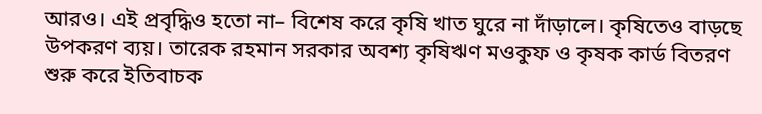আরও। এই প্রবৃদ্ধিও হতো না– বিশেষ করে কৃষি খাত ঘুরে না দাঁড়ালে। কৃষিতেও বাড়ছে উপকরণ ব্যয়। তারেক রহমান সরকার অবশ্য কৃষিঋণ মওকুফ ও কৃষক কার্ড বিতরণ শুরু করে ইতিবাচক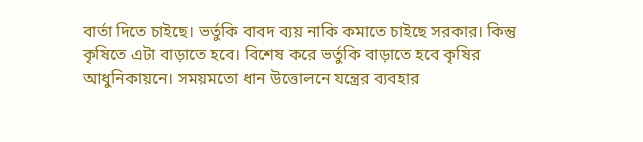বার্তা দিতে চাইছে। ভর্তুকি বাবদ ব্যয় নাকি কমাতে চাইছে সরকার। কিন্তু কৃষিতে এটা বাড়াতে হবে। বিশেষ করে ভর্তুকি বাড়াতে হবে কৃষির আধুনিকায়নে। সময়মতো ধান উত্তোলনে যন্ত্রের ব্যবহার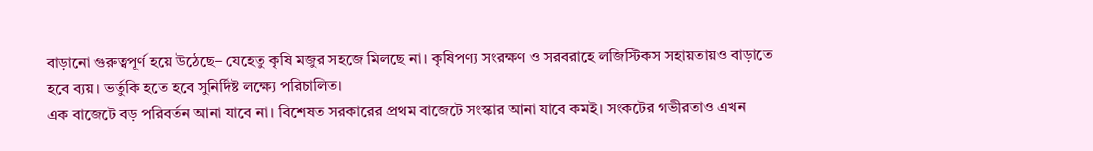বাড়ানো গুরুত্বপূর্ণ হয়ে উঠেছে– যেহেতু কৃষি মজুর সহজে মিলছে না। কৃষিপণ্য সংরক্ষণ ও সরবরাহে লজিস্টিকস সহায়তায়ও বাড়াতে হবে ব্যয়। ভর্তুকি হতে হবে সুনির্দিষ্ট লক্ষ্যে পরিচালিত।
এক বাজেটে বড় পরিবর্তন আনা যাবে না। বিশেষত সরকারের প্রথম বাজেটে সংস্কার আনা যাবে কমই। সংকটের গভীরতাও এখন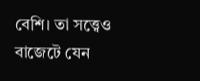বেশি। তা সত্ত্বেও বাজেটে যেন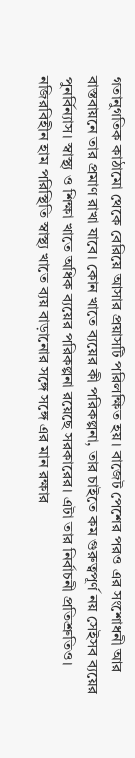গতানুগতিক কাঠামো থেকে বেরিয়ে আসার প্রয়াসটি পরিলক্ষিত হয়। বাজেট পেশের পরও এর সংশোধনী আর বাস্তবায়নে তার প্রমাণ রাখা যাবে। কোন খাতে ব্যয়ের কী পরিকল্পনা, তার চাইতে কম গুরুত্বপূর্ণ নয় সেইসব ব্যয়ের পুনর্বিন্যাস। স্বাস্থ্য ও শিক্ষা খাতে অধিক ব্যয়ের পরিকল্পনা রয়েছে সরকারের। এটা তার নির্বাচনী প্রতিশ্রুতিও। নজিরবিহীন হাম পরিস্থিতি স্বাস্থ্য খাতে ব্যয় বাড়ানোর সঙ্গে সঙ্গে এর মান রক্ষার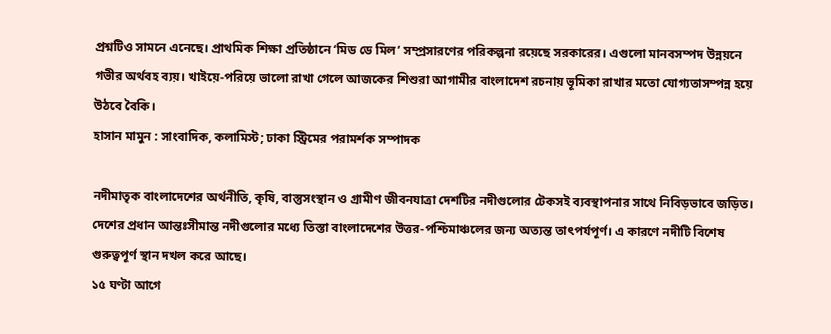প্রশ্নটিও সামনে এনেছে। প্রাথমিক শিক্ষা প্রতিষ্ঠানে ‘মিড ডে মিল’ সম্প্রসারণের পরিকল্পনা রয়েছে সরকারের। এগুলো মানবসম্পদ উন্নয়নে গভীর অর্থবহ ব্যয়। খাইয়ে-পরিয়ে ভালো রাখা গেলে আজকের শিশুরা আগামীর বাংলাদেশ রচনায় ভূমিকা রাখার মতো যোগ্যতাসম্পন্ন হয়ে উঠবে বৈকি।
হাসান মামুন : সাংবাদিক, কলামিস্ট; ঢাকা স্ট্রিমের পরামর্শক সম্পাদক

নদীমাতৃক বাংলাদেশের অর্থনীতি, কৃষি, বাস্তুসংস্থান ও গ্রামীণ জীবনযাত্রা দেশটির নদীগুলোর টেকসই ব্যবস্থাপনার সাথে নিবিড়ভাবে জড়িত। দেশের প্রধান আন্তঃসীমান্ত নদীগুলোর মধ্যে তিস্তা বাংলাদেশের উত্তর-পশ্চিমাঞ্চলের জন্য অত্যন্ত তাৎপর্যপূর্ণ। এ কারণে নদীটি বিশেষ গুরুত্বপূর্ণ স্থান দখল করে আছে।
১৫ ঘণ্টা আগে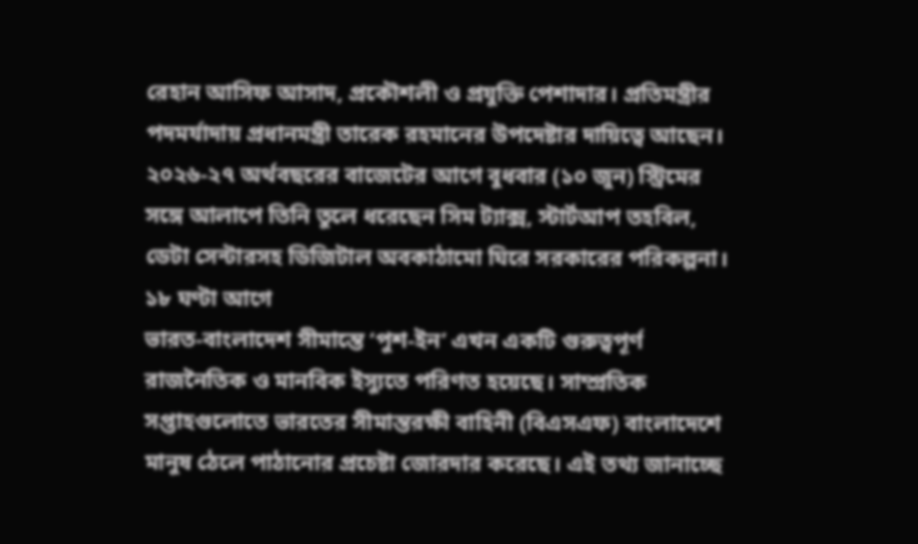রেহান আসিফ আসাদ, প্রকৌশলী ও প্রযুক্তি পেশাদার। প্রতিমন্ত্রীর পদমর্যাদায় প্রধানমন্ত্রী তারেক রহমানের উপদেষ্টার দায়িত্বে আছেন। ২০২৬-২৭ অর্থবছরের বাজেটের আগে বুধবার (১০ জুন) স্ট্রিমের সঙ্গে আলাপে তিনি তুলে ধরেছেন সিম ট্যাক্স, স্টার্টআপ তহবিল, ডেটা সেন্টারসহ ডিজিটাল অবকাঠামো ঘিরে সরকারের পরিকল্পনা।
১৮ ঘণ্টা আগে
ভারত-বাংলাদেশ সীমান্তে ‘পুশ-ইন’ এখন একটি গুরুত্বপূর্ণ রাজনৈতিক ও মানবিক ইস্যুতে পরিণত হয়েছে। সাম্প্রতিক সপ্তাহগুলোতে ভারতের সীমান্তরক্ষী বাহিনী (বিএসএফ) বাংলাদেশে মানুষ ঠেলে পাঠানোর প্রচেষ্টা জোরদার করেছে। এই তথ্য জানাচ্ছে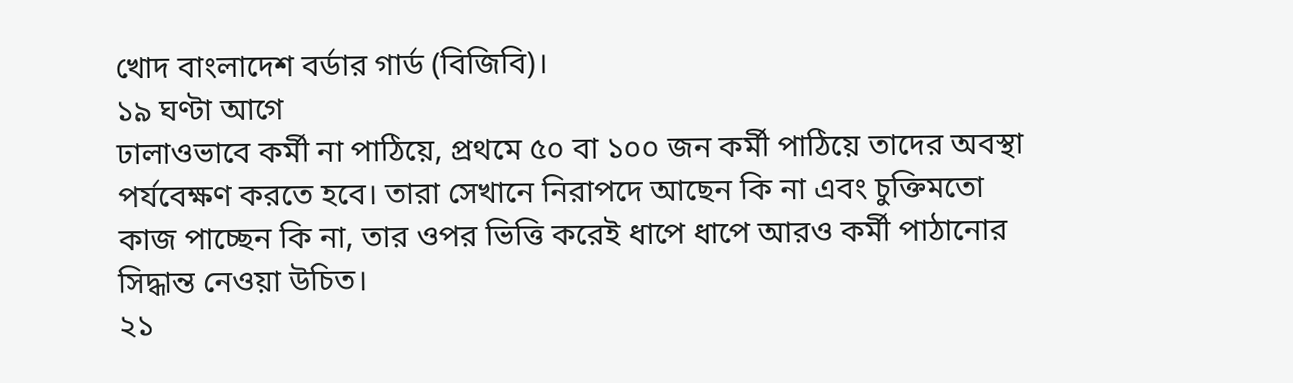খোদ বাংলাদেশ বর্ডার গার্ড (বিজিবি)।
১৯ ঘণ্টা আগে
ঢালাওভাবে কর্মী না পাঠিয়ে, প্রথমে ৫০ বা ১০০ জন কর্মী পাঠিয়ে তাদের অবস্থা পর্যবেক্ষণ করতে হবে। তারা সেখানে নিরাপদে আছেন কি না এবং চুক্তিমতো কাজ পাচ্ছেন কি না, তার ওপর ভিত্তি করেই ধাপে ধাপে আরও কর্মী পাঠানোর সিদ্ধান্ত নেওয়া উচিত।
২১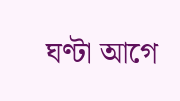ঘণ্টা আগে